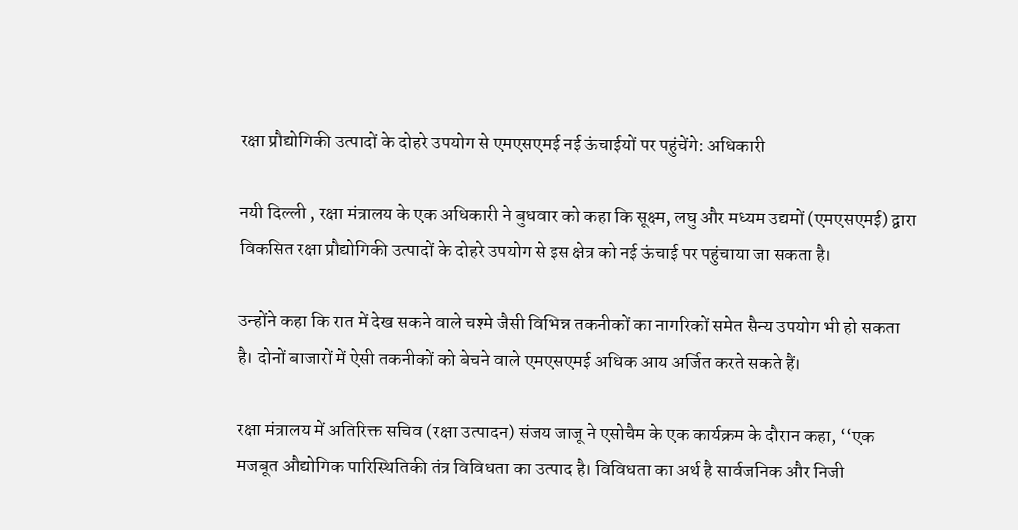रक्षा प्रौद्योगिकी उत्पादों के दोहरे उपयोग से एमएसएमई नई ऊंचाईयों पर पहुंचेंगे: अधिकारी

नयी दिल्ली , रक्षा मंत्रालय के एक अधिकारी ने बुधवार को कहा कि सूक्ष्म, लघु और मध्यम उद्यमों (एमएसएमई) द्वारा विकसित रक्षा प्रौद्योगिकी उत्पादों के दोहरे उपयोग से इस क्षेत्र को नई ऊंचाई पर पहुंचाया जा सकता है।

उन्होंने कहा कि रात में देख सकने वाले चश्मे जैसी विभिन्न तकनीकों का नागरिकों समेत सैन्य उपयोग भी हो सकता है। दोनों बाजारों में ऐसी तकनीकों को बेचने वाले एमएसएमई अधिक आय अर्जित करते सकते हैं।

रक्षा मंत्रालय में अतिरिक्त सचिव (रक्षा उत्पादन) संजय जाजू ने एसोचैम के एक कार्यक्रम के दौरान कहा, ‘‘एक मजबूत औद्योगिक पारिस्थितिकी तंत्र विविधता का उत्पाद है। विविधता का अर्थ है सार्वजनिक और निजी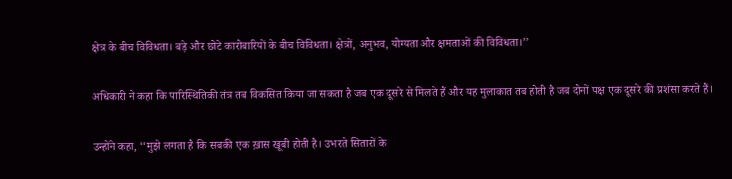क्षेत्र के बीच विविधता। बड़े और छोटे कारोबारियों के बीच विविधता। क्षेत्रों, अनुभव, योग्यता और क्षमताओं की विविधता।’’

अधिकारी ने कहा कि पारिस्थितिकी तंत्र तब विकसित किया जा सकता है जब एक दूसरे से मिलते हैं और यह मुलाकात तब होती है जब दोनों पक्ष एक दूसरे की प्रशंसा करते हैं।

उन्होंने कहा, ‘‘मुझे लगता है कि सबकी एक ख़ास खूबी होती है। उभरते सितारों के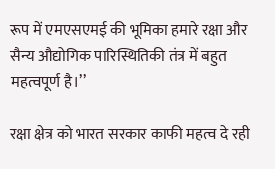रूप में एमएसएमई की भूमिका हमारे रक्षा और सैन्य औद्योगिक पारिस्थितिकी तंत्र में बहुत महत्वपूर्ण है।’’

रक्षा क्षेत्र को भारत सरकार काफी महत्व दे रही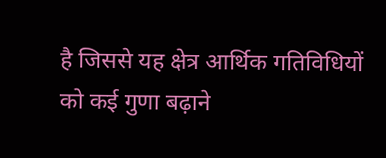है जिससे यह क्षेत्र आर्थिक गतिविधियों को कई गुणा बढ़ाने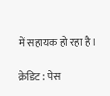में सहायक हो रहा है।

क्रेडिट : पेस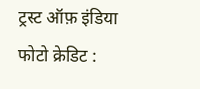ट्रस्ट ऑफ़ इंडिया
फोटो क्रेडिट :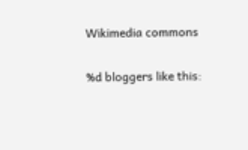Wikimedia commons

%d bloggers like this: